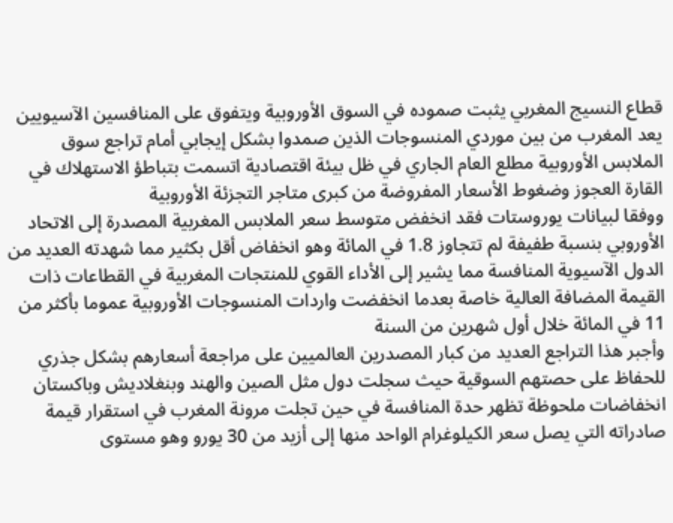قطاع النسيج المغربي يثبت صموده في السوق الأوروبية ويتفوق على المنافسين الآسيويين
يعد المغرب من بين موردي المنسوجات الذين صمدوا بشكل إيجابي أمام تراجع سوق الملابس الأوروبية مطلع العام الجاري في ظل بيئة اقتصادية اتسمت بتباطؤ الاستهلاك في القارة العجوز وضغوط الأسعار المفروضة من كبرى متاجر التجزئة الأوروبية
ووفقا لبيانات يوروستات فقد انخفض متوسط سعر الملابس المغربية المصدرة إلى الاتحاد الأوروبي بنسبة طفيفة لم تتجاوز 1.8 في المائة وهو انخفاض أقل بكثير مما شهدته العديد من الدول الآسيوية المنافسة مما يشير إلى الأداء القوي للمنتجات المغربية في القطاعات ذات القيمة المضافة العالية خاصة بعدما انخفضت واردات المنسوجات الأوروبية عموما بأكثر من 11 في المائة خلال أول شهرين من السنة
وأجبر هذا التراجع العديد من كبار المصدرين العالميين على مراجعة أسعارهم بشكل جذري للحفاظ على حصتهم السوقية حيث سجلت دول مثل الصين والهند وبنغلاديش وباكستان انخفاضات ملحوظة تظهر حدة المنافسة في حين تجلت مرونة المغرب في استقرار قيمة صادراته التي يصل سعر الكيلوغرام الواحد منها إلى أزيد من 30 يورو وهو مستوى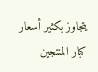يتجاوز بكثير أسعار كبار المنتجين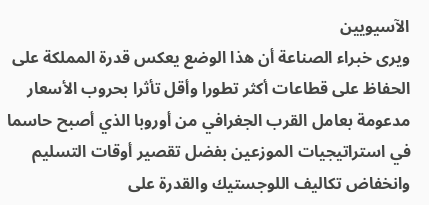الآسيويين
ويرى خبراء الصناعة أن هذا الوضع يعكس قدرة المملكة على الحفاظ على قطاعات أكثر تطورا وأقل تأثرا بحروب الأسعار مدعومة بعامل القرب الجغرافي من أوروبا الذي أصبح حاسما في استراتيجيات الموزعين بفضل تقصير أوقات التسليم وانخفاض تكاليف اللوجستيك والقدرة على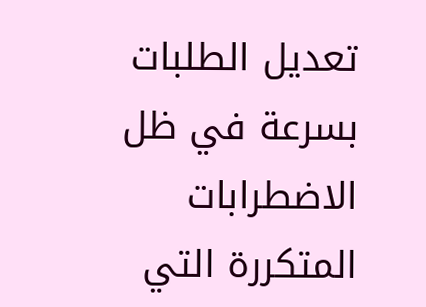تعديل الطلبات بسرعة في ظل الاضطرابات المتكررة التي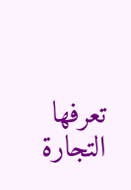تعرفها التجارة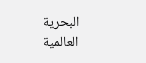البحرية العالمية